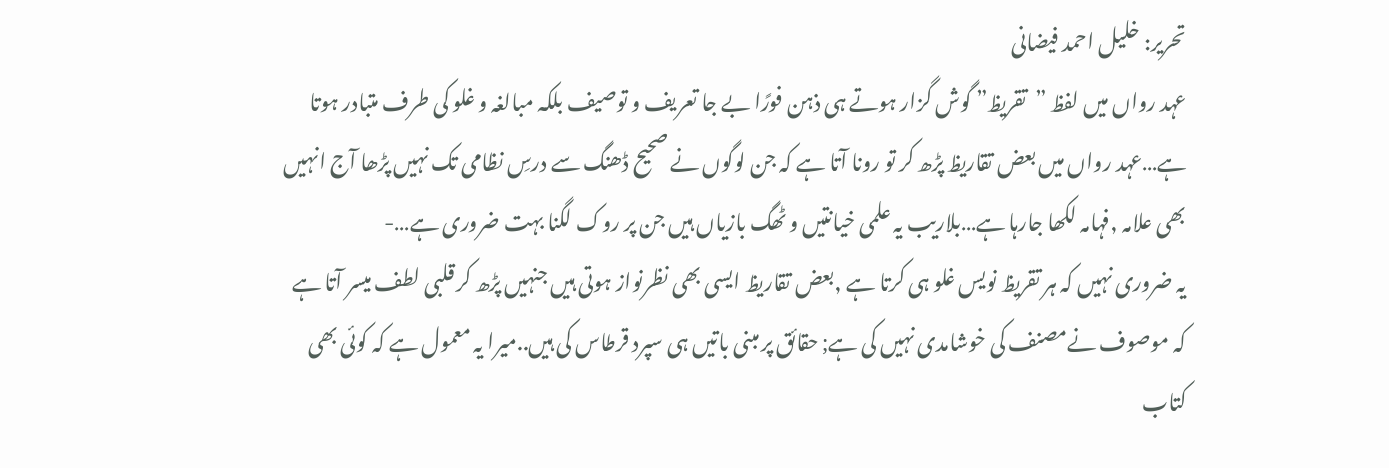تحریر: خلیل احمد فیضانی
عہد رواں میں لفظ ”تقریظ” گوش گزار ہوتے ہی ذہن فورًا بے جا تعریف و توصیف بلکہ مبالغہ و غلو کی طرف متبادر ہوتا ہے…عہد رواں میں بعض تقاریظ پڑھ کر تو رونا آتا ہے کہ جن لوگوں نے صحیح ڈھنگ سے درسِ نظامی تک نہیں پڑھا آج انہیں بھی علامہ ,فہامہ لکھا جارہا ہے…بلاریب یہ علمی خیانتیں و ٹھگ بازیاں ہیں جن پر روک لگنا بہت ضروری ہے…-
یہ ضروری نہیں کہ ہر تقریظ نویس غلو ہی کرتا ہے ,بعض تقاریظ ایسی بھی نظرنواز ہوتی ہیں جنہیں پڑھ کر قلبی لطف میسر آتا ہے کہ موصوف نےمصنف کی خوشامدی نہیں کی ہے; حقائق پر مبنی باتیں ہی سپرد قرطاس کی ہیں..میرا یہ معمول ہے کہ کوئی بھی کتاب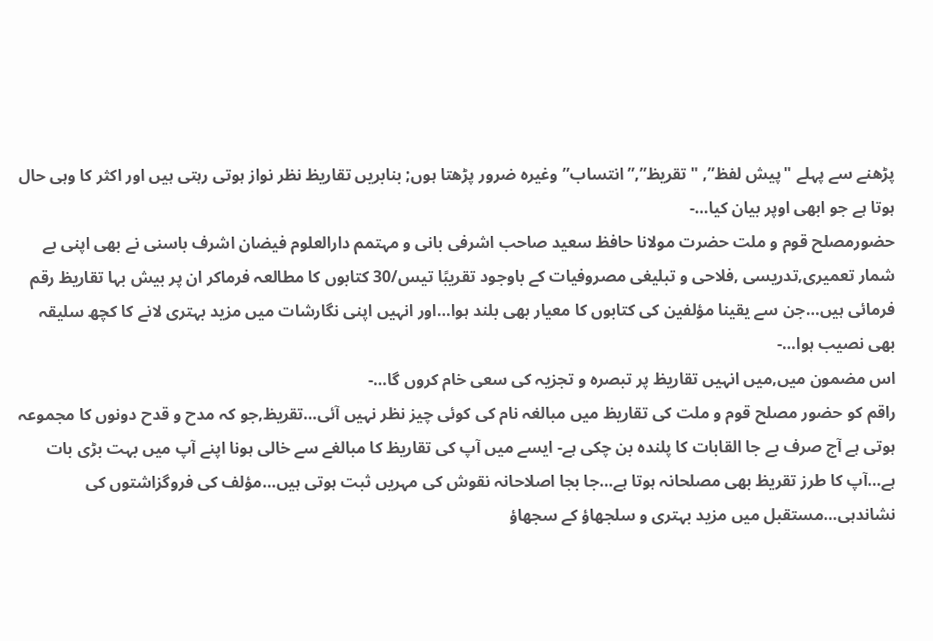پڑھنے سے پہلے "پیش لفظ”, "تقریظ”,” انتساب”وغیرہ ضرور پڑھتا ہوں; بنابریں تقاریظ نظر نواز ہوتی رہتی ہیں اور اکثر کا وہی حال ہوتا ہے جو ابھی اوپر بیان کیا…-
حضورمصلح قوم و ملت حضرت مولانا حافظ سعید صاحب اشرفی بانی و مہتمم دارالعلوم فیضان اشرف باسنی نے بھی اپنی بے شمار تعمیری,تدریسی ,فلاحی و تبلیغی مصروفیات کے باوجود تقریبًا تیس/30 کتابوں کا مطالعہ فرماکر ان پر بیش بہا تقاریظ رقم فرمائی ہیں…جن سے یقینا مؤلفین کی کتابوں کا معیار بھی بلند ہوا…اور انہیں اپنی نگارشات میں مزید بہتری لانے کا کچھ سلیقہ بھی نصیب ہوا…-
اس مضمون میں,میں انہیں تقاریظ پر تبصرہ و تجزیہ کی سعی خام کروں گا…-
راقم کو حضور مصلح قوم و ملت کی تقاریظ میں مبالغہ نام کی کوئی چیز نظر نہیں آئی…تقریظ,جو کہ مدح و قدح دونوں کا مجموعہ ہوتی ہے آج صرف بے جا القابات کا پلندہ بن چکی ہے- ایسے میں آپ کی تقاریظ کا مبالغے سے خالی ہونا اپنے آپ میں بہت بڑی بات ہے…آپ کا طرز تقریظ بھی مصلحانہ ہوتا ہے…جا بجا اصلاحانہ نقوش کی مہریں ثبت ہوتی ہیں…مؤلف کی فروگزاشتوں کی نشاندہی…مستقبل میں مزید بہتری و سلجھاؤ کے سجھاؤ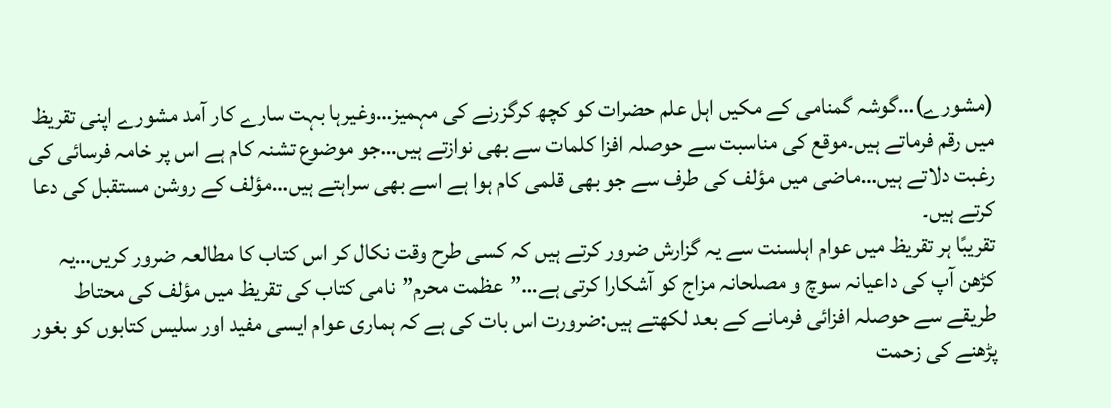(مشورے)…گوشہ گمنامی کے مکیں اہل علم حضرات کو کچھ کرگزرنے کی مہمیز…وغیرہا بہت سارے کار آمد مشورے اپنی تقریظ میں رقم فرماتے ہیں۔موقع کی مناسبت سے حوصلہ افزا کلمات سے بھی نوازتے ہیں…جو موضوع تشنہ کام ہے اس پر خامہ فرسائی کی رغبت دلاتے ہیں…ماضی میں مؤلف کی طرف سے جو بھی قلمی کام ہوا ہے اسے بھی سراہتے ہیں…مؤلف کے روشن مستقبل کی دعا کرتے ہیں۔
تقریبًا ہر تقریظ میں عوام اہلسنت سے یہ گزارش ضرور کرتے ہیں کہ کسی طرح وقت نکال کر اس کتاب کا مطالعہ ضرور کریں…یہ کڑھن آپ کی داعیانہ سوچ و مصلحانہ مزاج کو آشکارا کرتی ہے…”عظمت محرم”نامی کتاب کی تقریظ میں مؤلف کی محتاط طریقے سے حوصلہ افزائی فرمانے کے بعد لکھتے ہیں:ضرورت اس بات کی ہے کہ ہماری عوام ایسی مفید اور سلیس کتابوں کو بغور پڑھنے کی زحمت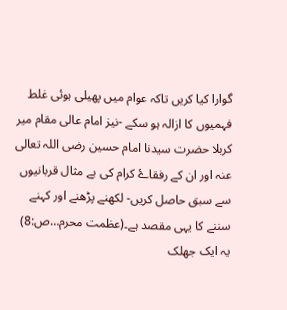گوارا کیا کریں تاکہ عوام میں پھیلی ہوئی غلط فہمیوں کا ازالہ ہو سکے -نیز امام عالی مقام میر کربلا حضرت سیدنا امام حسین رضی اللہ تعالی عنہ اور ان کے رفقاۓ کرام کی بے مثال قربانیوں سے سبق حاصل کریں- لکھنے پڑھنے اور کہنے سننے کا یہی مقصد ہے۔(عظمت محرم…ص:8)
یہ ایک جھلک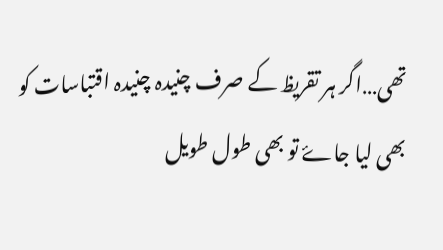تھی…اگر ہر تقریظ کے صرف چنیدہ چنیدہ اقتباسات کو بھی لیا جاۓ تو بھی طول طویل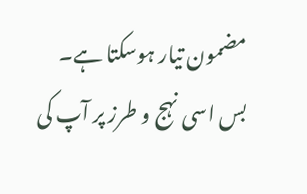مضمون تیار ہوسکتا ہے۔
بس اسی نہج و طرز پر آپ کی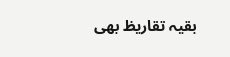بقیہ تقاریظ بھی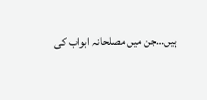ہیں…جن میں مصلحانہ ابواب کی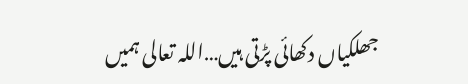جھلکیاں دکھائی پڑتی ہیں…اللہ تعالی ہمیں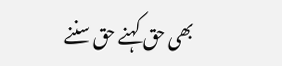بھی حق کہنے حق سننے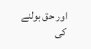اور حق بولنے کی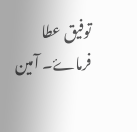توفیق عطا فرماۓ۔ آمین